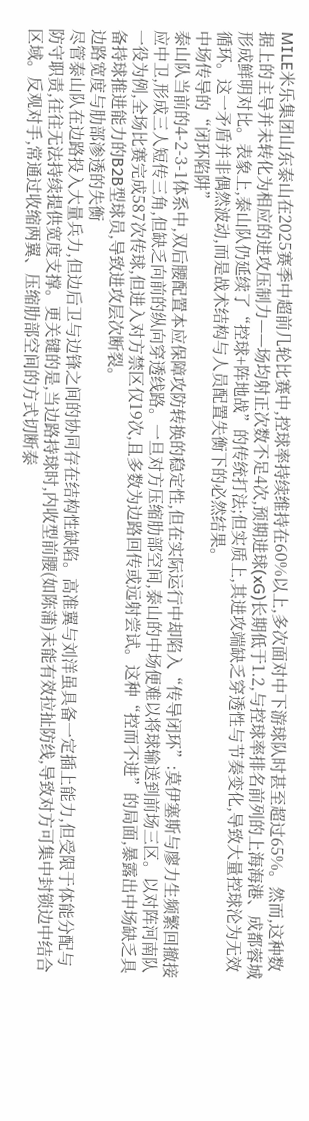MILE米乐集团山东泰山在2025赛季中超前几轮比赛中,控球率持续维持在60%以上,多次面对中下游球队时甚至超过65%。然而,这种数据上的主导并未转化为相应的进攻压制力——场均射正次数不足4次,预期进球(xG)长期低于1.2,与控球率排名前列的上海海港、成都蓉城形成鲜明对比。表象上,泰山队仍延续了“控球+阵地战”的传统打法;但实质上,其进攻端缺乏穿透性与节奏变化,导致大量控球沦为无效循环。这一矛盾并非偶然波动,而是战术结构与人员配置失衡下的必然结果。
中场传导的“闭环陷阱”
泰山队当前的4-2-3-1体系中,双后腰配置本应保障攻防转换的稳定性,但在实际运行中却陷入“传导闭环”:莫伊塞斯与廖力生频繁回撤接应中卫,形成三人短传三角,但缺乏向前的纵向穿透线路。一旦对方压缩肋部空间,泰山的中场便难以将球输送到前场三区。以对阵河南队一役为例,全场比赛完成587次传球,但进入对方禁区仅19次,且多数为边路回传或远射尝试。这种“控而不进”的局面,暴露出中场缺乏具备持球推进能力的B2B型球员,导致进攻层次断裂。
边路宽度与肋部渗透的失衡
尽管泰山队在边路投入大量兵力,但边后卫与边锋之间的协同存在结构性缺陷。高准翼与刘洋虽具备一定插上能力,但受限于体能分配与防守职责,往往无法持续提供宽度支撑。更关键的是,当边路持球时,内收型前腰(如陈蒲)未能有效拉扯防线,导致对方可集中封锁边中结合区域。反观对手,常通过收缩两翼、压缩肋部空间的方式切断泰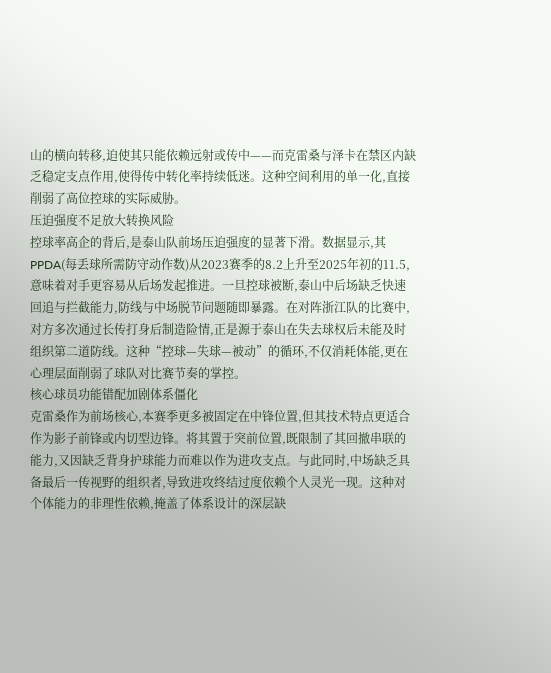山的横向转移,迫使其只能依赖远射或传中——而克雷桑与泽卡在禁区内缺乏稳定支点作用,使得传中转化率持续低迷。这种空间利用的单一化,直接削弱了高位控球的实际威胁。
压迫强度不足放大转换风险
控球率高企的背后,是泰山队前场压迫强度的显著下滑。数据显示,其PPDA(每丢球所需防守动作数)从2023赛季的8.2上升至2025年初的11.5,意味着对手更容易从后场发起推进。一旦控球被断,泰山中后场缺乏快速回追与拦截能力,防线与中场脱节问题随即暴露。在对阵浙江队的比赛中,对方多次通过长传打身后制造险情,正是源于泰山在失去球权后未能及时组织第二道防线。这种“控球—失球—被动”的循环,不仅消耗体能,更在心理层面削弱了球队对比赛节奏的掌控。
核心球员功能错配加剧体系僵化
克雷桑作为前场核心,本赛季更多被固定在中锋位置,但其技术特点更适合作为影子前锋或内切型边锋。将其置于突前位置,既限制了其回撤串联的能力,又因缺乏背身护球能力而难以作为进攻支点。与此同时,中场缺乏具备最后一传视野的组织者,导致进攻终结过度依赖个人灵光一现。这种对个体能力的非理性依赖,掩盖了体系设计的深层缺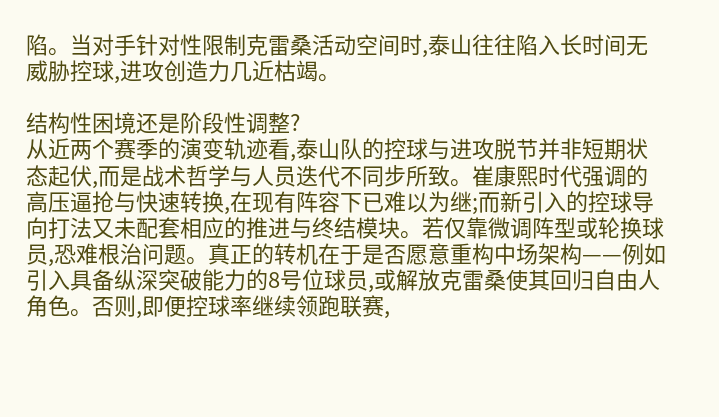陷。当对手针对性限制克雷桑活动空间时,泰山往往陷入长时间无威胁控球,进攻创造力几近枯竭。

结构性困境还是阶段性调整?
从近两个赛季的演变轨迹看,泰山队的控球与进攻脱节并非短期状态起伏,而是战术哲学与人员迭代不同步所致。崔康熙时代强调的高压逼抢与快速转换,在现有阵容下已难以为继;而新引入的控球导向打法又未配套相应的推进与终结模块。若仅靠微调阵型或轮换球员,恐难根治问题。真正的转机在于是否愿意重构中场架构——例如引入具备纵深突破能力的8号位球员,或解放克雷桑使其回归自由人角色。否则,即便控球率继续领跑联赛,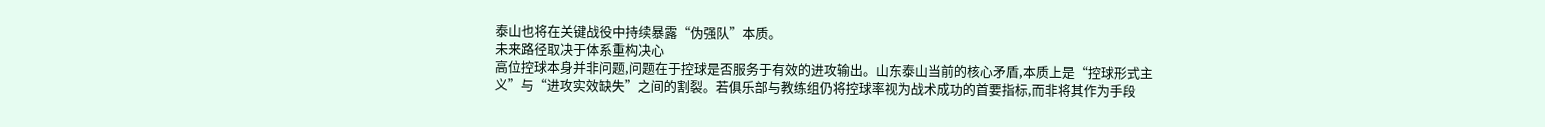泰山也将在关键战役中持续暴露“伪强队”本质。
未来路径取决于体系重构决心
高位控球本身并非问题,问题在于控球是否服务于有效的进攻输出。山东泰山当前的核心矛盾,本质上是“控球形式主义”与“进攻实效缺失”之间的割裂。若俱乐部与教练组仍将控球率视为战术成功的首要指标,而非将其作为手段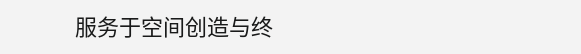服务于空间创造与终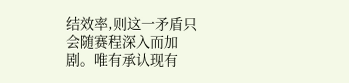结效率,则这一矛盾只会随赛程深入而加剧。唯有承认现有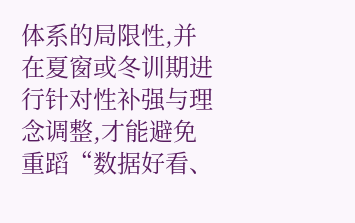体系的局限性,并在夏窗或冬训期进行针对性补强与理念调整,才能避免重蹈“数据好看、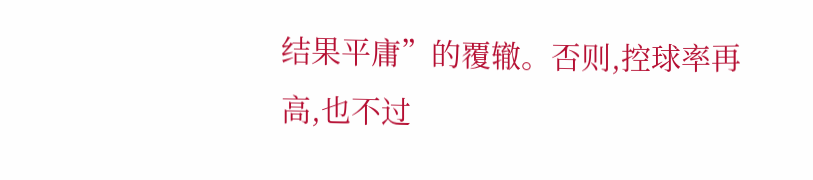结果平庸”的覆辙。否则,控球率再高,也不过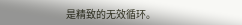是精致的无效循环。